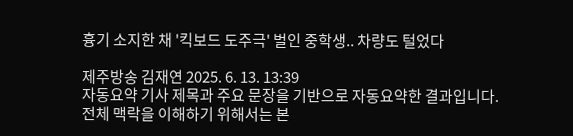흉기 소지한 채 '킥보드 도주극' 벌인 중학생.. 차량도 털었다

제주방송 김재연 2025. 6. 13. 13:39
자동요약 기사 제목과 주요 문장을 기반으로 자동요약한 결과입니다.
전체 맥락을 이해하기 위해서는 본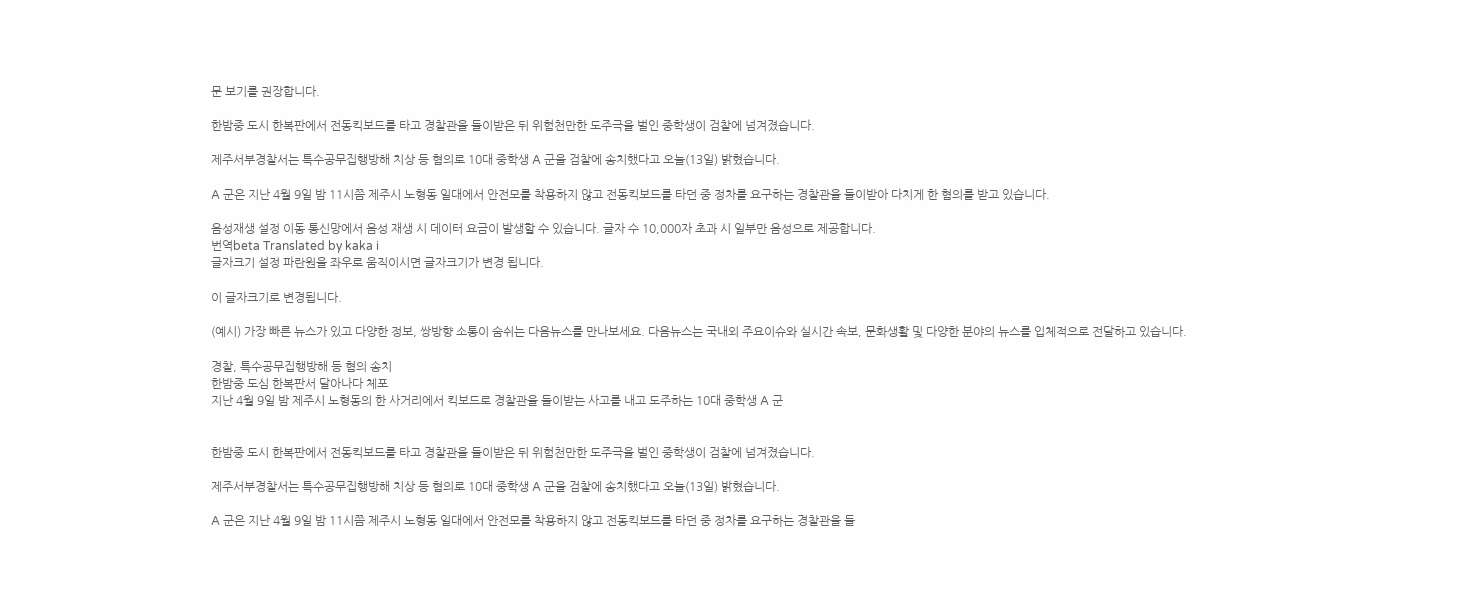문 보기를 권장합니다.

한밤중 도시 한복판에서 전동킥보드를 타고 경찰관을 들이받은 뒤 위험천만한 도주극을 벌인 중학생이 검찰에 넘겨졌습니다.

제주서부경찰서는 특수공무집행방해 치상 등 혐의로 10대 중학생 A 군을 검찰에 송치했다고 오늘(13일) 밝혔습니다.

A 군은 지난 4월 9일 밤 11시쯤 제주시 노형동 일대에서 안전모를 착용하지 않고 전동킥보드를 타던 중 정차를 요구하는 경찰관을 들이받아 다치게 한 혐의를 받고 있습니다.

음성재생 설정 이동 통신망에서 음성 재생 시 데이터 요금이 발생할 수 있습니다. 글자 수 10,000자 초과 시 일부만 음성으로 제공합니다.
번역beta Translated by kaka i
글자크기 설정 파란원을 좌우로 움직이시면 글자크기가 변경 됩니다.

이 글자크기로 변경됩니다.

(예시) 가장 빠른 뉴스가 있고 다양한 정보, 쌍방향 소통이 숨쉬는 다음뉴스를 만나보세요. 다음뉴스는 국내외 주요이슈와 실시간 속보, 문화생활 및 다양한 분야의 뉴스를 입체적으로 전달하고 있습니다.

경찰, 특수공무집행방해 등 혐의 송치
한밤중 도심 한복판서 달아나다 체포
지난 4월 9일 밤 제주시 노형동의 한 사거리에서 킥보드로 경찰관을 들이받는 사고를 내고 도주하는 10대 중학생 A 군


한밤중 도시 한복판에서 전동킥보드를 타고 경찰관을 들이받은 뒤 위험천만한 도주극을 벌인 중학생이 검찰에 넘겨졌습니다.

제주서부경찰서는 특수공무집행방해 치상 등 혐의로 10대 중학생 A 군을 검찰에 송치했다고 오늘(13일) 밝혔습니다.

A 군은 지난 4월 9일 밤 11시쯤 제주시 노형동 일대에서 안전모를 착용하지 않고 전동킥보드를 타던 중 정차를 요구하는 경찰관을 들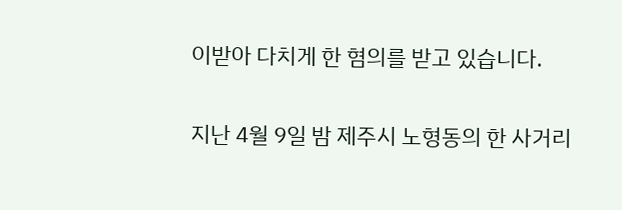이받아 다치게 한 혐의를 받고 있습니다.

지난 4월 9일 밤 제주시 노형동의 한 사거리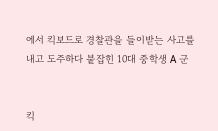에서 킥보드로 경찰관을 들이받는 사고를 내고 도주하다 붙잡힌 10대 중학생 A 군


킥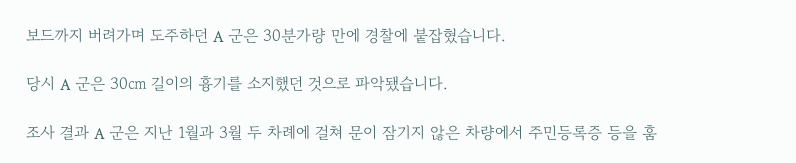보드까지 버려가며 도주하던 A 군은 30분가량 만에 경찰에 붙잡혔습니다.

당시 A 군은 30㎝ 길이의 흉기를 소지했던 것으로 파악됐습니다.

조사 결과 A 군은 지난 1월과 3월 두 차례에 걸쳐 문이 잠기지 않은 차량에서 주민등록증 등을 훔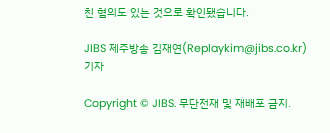친 혐의도 있는 것으로 확인됐습니다.

JIBS 제주방송 김재연(Replaykim@jibs.co.kr) 기자

Copyright © JIBS. 무단전재 및 재배포 금지.